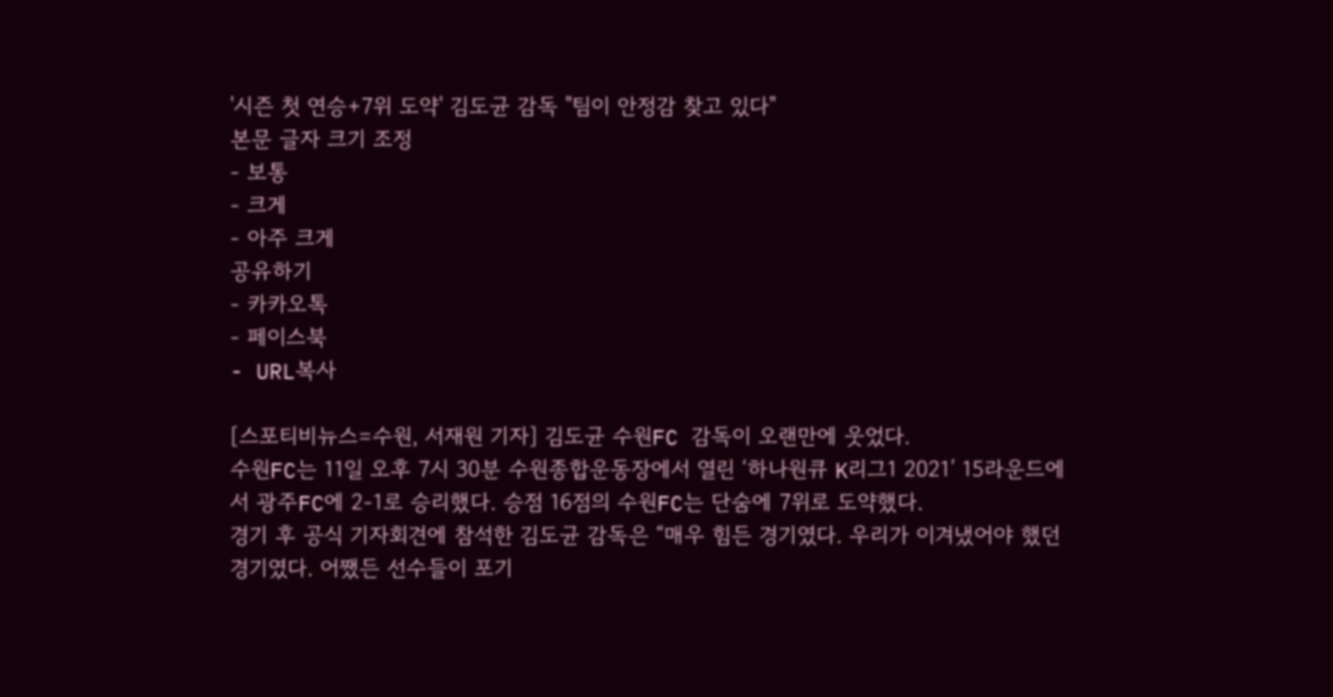'시즌 첫 연승+7위 도약' 김도균 감독 "팀이 안정감 찾고 있다"
본문 글자 크기 조정
- 보통
- 크게
- 아주 크게
공유하기
- 카카오톡
- 페이스북
- URL복사

[스포티비뉴스=수원, 서재원 기자] 김도균 수원FC 감독이 오랜만에 웃었다.
수원FC는 11일 오후 7시 30분 수원종합운동장에서 열린 ‘하나원큐 K리그1 2021’ 15라운드에서 광주FC에 2-1로 승리했다. 승점 16점의 수원FC는 단숨에 7위로 도약했다.
경기 후 공식 기자회견에 참석한 김도균 감독은 “매우 힘든 경기였다. 우리가 이겨냈어야 했던 경기였다. 어쨌든 선수들이 포기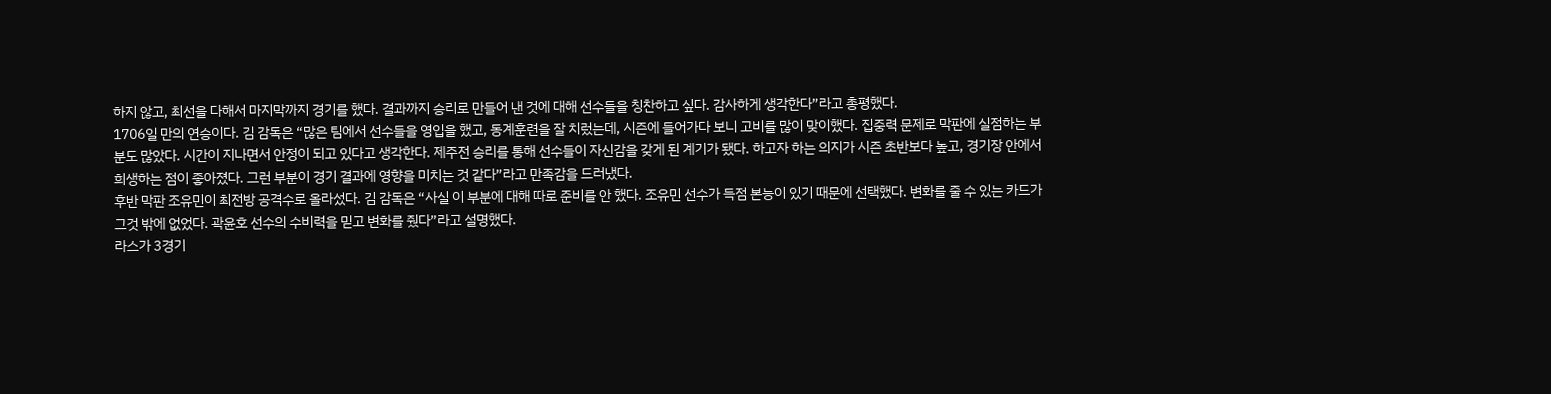하지 않고, 최선을 다해서 마지막까지 경기를 했다. 결과까지 승리로 만들어 낸 것에 대해 선수들을 칭찬하고 싶다. 감사하게 생각한다”라고 총평했다.
1706일 만의 연승이다. 김 감독은 “많은 팀에서 선수들을 영입을 했고, 동계훈련을 잘 치렀는데, 시즌에 들어가다 보니 고비를 많이 맞이했다. 집중력 문제로 막판에 실점하는 부분도 많았다. 시간이 지나면서 안정이 되고 있다고 생각한다. 제주전 승리를 통해 선수들이 자신감을 갖게 된 계기가 됐다. 하고자 하는 의지가 시즌 초반보다 높고, 경기장 안에서 희생하는 점이 좋아졌다. 그런 부분이 경기 결과에 영향을 미치는 것 같다”라고 만족감을 드러냈다.
후반 막판 조유민이 최전방 공격수로 올라섰다. 김 감독은 “사실 이 부분에 대해 따로 준비를 안 했다. 조유민 선수가 득점 본능이 있기 때문에 선택했다. 변화를 줄 수 있는 카드가 그것 밖에 없었다. 곽윤호 선수의 수비력을 믿고 변화를 줬다”라고 설명했다.
라스가 3경기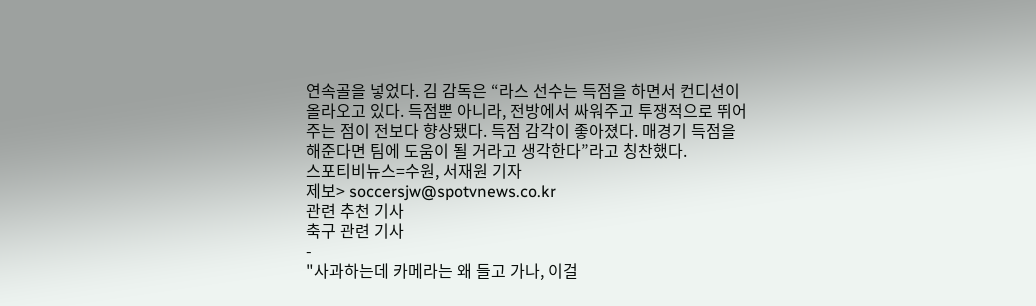연속골을 넣었다. 김 감독은 “라스 선수는 득점을 하면서 컨디션이 올라오고 있다. 득점뿐 아니라, 전방에서 싸워주고 투쟁적으로 뛰어주는 점이 전보다 향상됐다. 득점 감각이 좋아졌다. 매경기 득점을 해준다면 팀에 도움이 될 거라고 생각한다”라고 칭찬했다.
스포티비뉴스=수원, 서재원 기자
제보> soccersjw@spotvnews.co.kr
관련 추천 기사
축구 관련 기사
-
"사과하는데 카메라는 왜 들고 가나, 이걸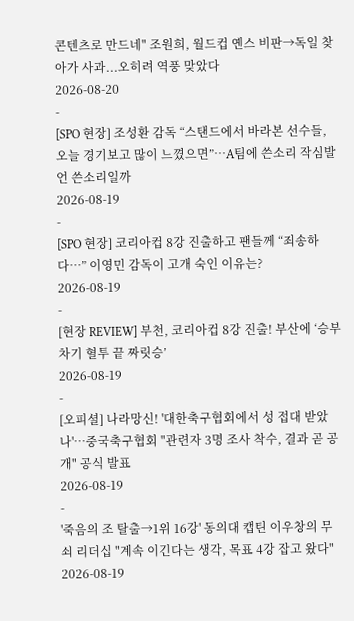콘텐츠로 만드네" 조원희, 월드컵 옌스 비판→독일 찾아가 사과...오히려 역풍 맞았다
2026-08-20
-
[SPO 현장] 조성환 감독 “스탠드에서 바라본 선수들, 오늘 경기보고 많이 느꼈으면”…A팀에 쓴소리 작심발언 쓴소리일까
2026-08-19
-
[SPO 현장] 코리아컵 8강 진출하고 팬들께 “죄송하다…” 이영민 감독이 고개 숙인 이유는?
2026-08-19
-
[현장 REVIEW] 부천, 코리아컵 8강 진출! 부산에 ‘승부차기 혈투 끝 짜릿승’
2026-08-19
-
[오피셜] 나라망신! '대한축구협회에서 성 접대 받았나'…중국축구협회 "관련자 3명 조사 착수, 결과 곧 공개" 공식 발표
2026-08-19
-
'죽음의 조 탈출→1위 16강' 동의대 캡틴 이우창의 무쇠 리더십 "계속 이긴다는 생각, 목표 4강 잡고 왔다"
2026-08-19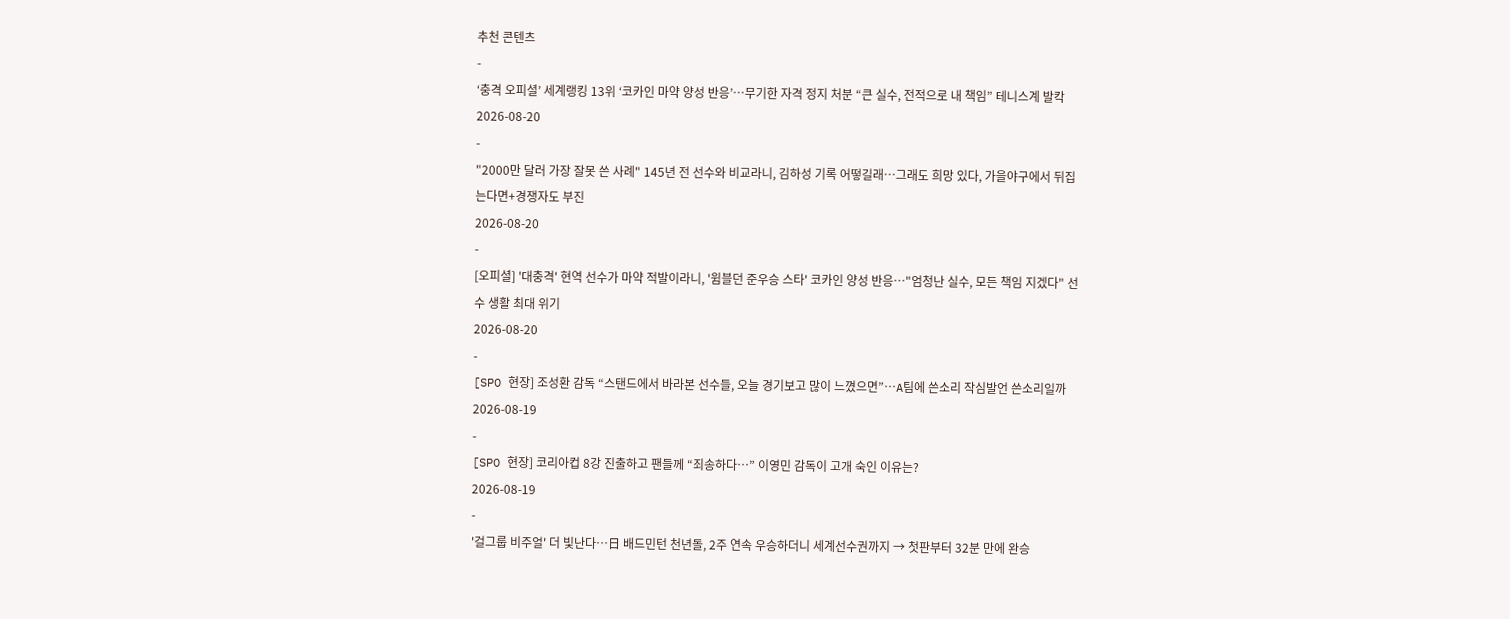추천 콘텐츠
-
‘충격 오피셜’ 세계랭킹 13위 ‘코카인 마약 양성 반응’…무기한 자격 정지 처분 “큰 실수, 전적으로 내 책임” 테니스계 발칵
2026-08-20
-
"2000만 달러 가장 잘못 쓴 사례" 145년 전 선수와 비교라니, 김하성 기록 어떻길래…그래도 희망 있다, 가을야구에서 뒤집는다면+경쟁자도 부진
2026-08-20
-
[오피셜] '대충격' 현역 선수가 마약 적발이라니, '윔블던 준우승 스타' 코카인 양성 반응…"엄청난 실수, 모든 책임 지겠다" 선수 생활 최대 위기
2026-08-20
-
[SPO 현장] 조성환 감독 “스탠드에서 바라본 선수들, 오늘 경기보고 많이 느꼈으면”…A팀에 쓴소리 작심발언 쓴소리일까
2026-08-19
-
[SPO 현장] 코리아컵 8강 진출하고 팬들께 “죄송하다…” 이영민 감독이 고개 숙인 이유는?
2026-08-19
-
'걸그룹 비주얼' 더 빛난다…日 배드민턴 천년돌, 2주 연속 우승하더니 세계선수권까지 → 첫판부터 32분 만에 완승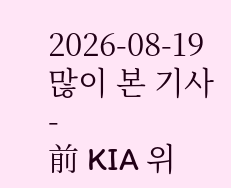2026-08-19
많이 본 기사
-
前 KIA 위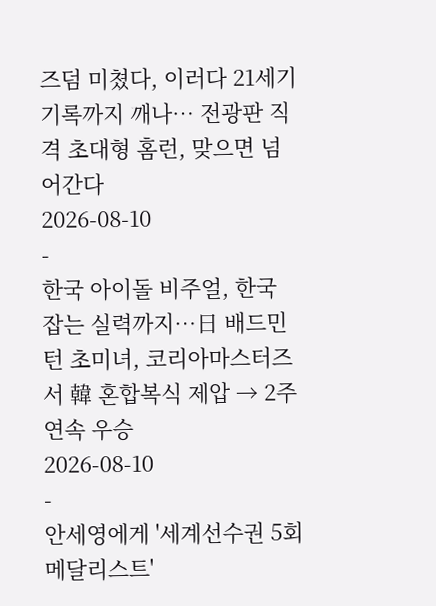즈덤 미쳤다, 이러다 21세기 기록까지 깨나… 전광판 직격 초대형 홈런, 맞으면 넘어간다
2026-08-10
-
한국 아이돌 비주얼, 한국 잡는 실력까지…日 배드민턴 초미녀, 코리아마스터즈서 韓 혼합복식 제압 → 2주 연속 우승
2026-08-10
-
안세영에게 '세계선수권 5회 메달리스트'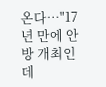온다…"17년 만에 안방 개최인데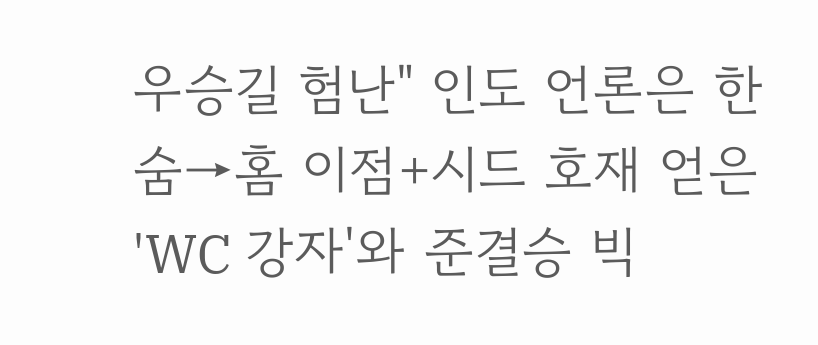우승길 험난" 인도 언론은 한숨→홈 이점+시드 호재 얻은 'WC 강자'와 준결승 빅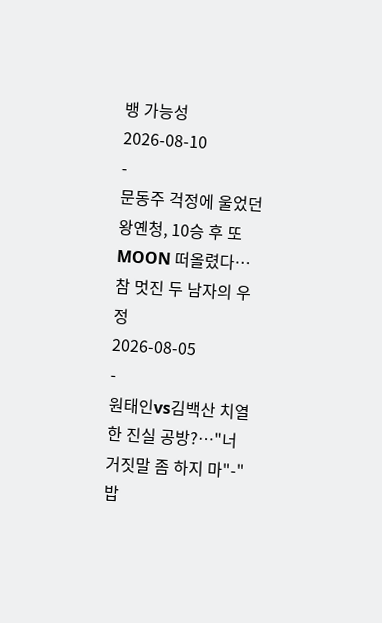뱅 가능성
2026-08-10
-
문동주 걱정에 울었던 왕옌청, 10승 후 또 MOON 떠올렸다…참 멋진 두 남자의 우정
2026-08-05
-
원태인vs김백산 치열한 진실 공방?…"너 거짓말 좀 하지 마"-"밥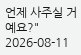언제 사주실 거예요?"
2026-08-11